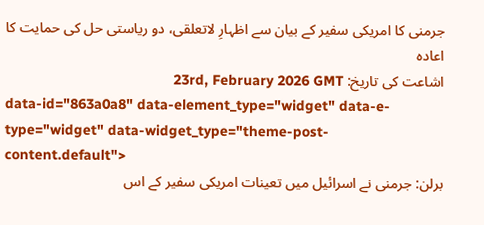جرمنی کا امریکی سفیر کے بیان سے اظہارِ لاتعلقی، دو ریاستی حل کی حمایت کا اعادہ
اشاعت کی تاریخ: 23rd, February 2026 GMT
data-id="863a0a8" data-element_type="widget" data-e-type="widget" data-widget_type="theme-post-content.default">
برلن: جرمنی نے اسرائیل میں تعینات امریکی سفیر کے اس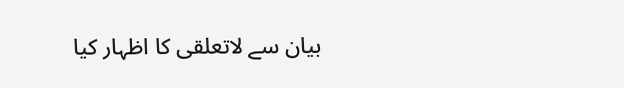بیان سے لاتعلقی کا اظہار کیا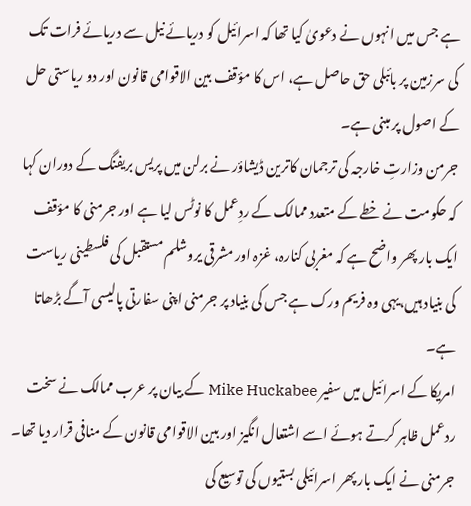ہے جس میں انہوں نے دعویٰ کیا تھا کہ اسرائیل کو دریائے نیل سے دریائے فرات تک کی سرزمین پر بائبلی حق حاصل ہے، اس کا مؤقف بین الاقوامی قانون اور دو ریاستی حل کے اصول پر مبنی ہے۔
جرمن وزارتِ خارجہ کی ترجمان کاترین ڈیشاؤر نے برلن میں پریس بریفنگ کے دوران کہا کہ حکومت نے خطے کے متعدد ممالک کے ردِعمل کا نوٹس لیا ہے اور جرمنی کا مؤقف ایک بار پھر واضح ہے کہ مغربی کنارہ، غزہ اور مشرقی یروشلم مستقبل کی فلسطینی ریاست کی بنیاد ہیں،یہی وہ فریم ورک ہے جس کی بنیاد پر جرمنی اپنی سفارتی پالیسی آگے بڑھاتا ہے۔
امریکا کے اسرائیل میں سفیر Mike Huckabee کے بیان پر عرب ممالک نے سخت ردعمل ظاہر کرتے ہوئے اسے اشتعال انگیز اور بین الاقوامی قانون کے منافی قرار دیا تھا۔
جرمنی نے ایک بار پھر اسرائیلی بستیوں کی توسیع کی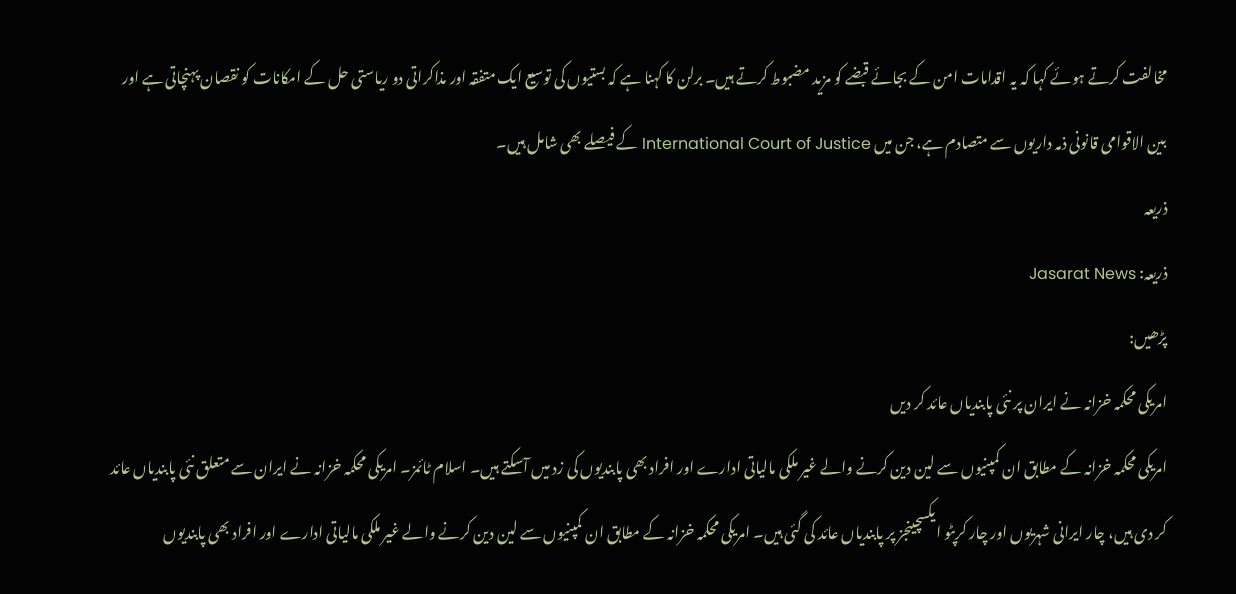مخالفت کرتے ہوئے کہا کہ یہ اقدامات امن کے بجائے قبضے کو مزید مضبوط کرتے ہیں۔ برلن کا کہنا ہے کہ بستیوں کی توسیع ایک متفقہ اور مذاکراتی دو ریاستی حل کے امکانات کو نقصان پہنچاتی ہے اور بین الاقوامی قانونی ذمہ داریوں سے متصادم ہے، جن میں International Court of Justice کے فیصلے بھی شامل ہیں۔
ذریعہ
ذریعہ: Jasarat News
پڑھیں:
امریکی محکمہ خزانہ نے ایران پر نئی پابندیاں عائد کر دیں
امریکی محکمہ خزانہ کے مطابق ان کمپنیوں سے لین دین کرنے والے غیر ملکی مالیاتی ادارے اور افراد بھی پابندیوں کی زد میں آسکتے ہیں۔ اسلام ٹائمز۔ امریکی محکمہ خزانہ نے ایران سے متعلق نئی پابندیاں عائد کر دی ہیں، چار ایرانی شہریوں اور چار کرپٹو ایکسچینجز پر پابندیاں عائد کی گئی ہیں۔ امریکی محکمہ خزانہ کے مطابق ان کمپنیوں سے لین دین کرنے والے غیر ملکی مالیاتی ادارے اور افراد بھی پابندیوں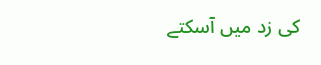کی زد میں آسکتے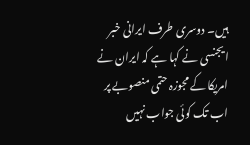ہیں۔ دوسری طرف ایرانی خبر ایجنسی نے کہا ہے کہ ایران نے امریکا کے مجوزہ حتمی منصوبے پر اب تک کوئی جواب نہیں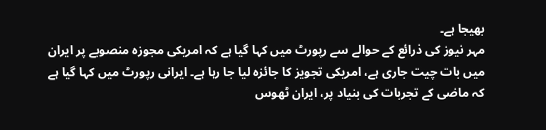بھیجا ہے۔
مہر نیوز کی ذرائع کے حوالے سے رپورٹ میں کہا گیا ہے کہ امریکی مجوزہ منصوبے پر ایران میں بات چیت جاری ہے، امریکی تجویز کا جائزہ لیا جا رہا ہے۔ ایرانی رپورٹ میں کہا گیا ہے کہ ماضی کے تجربات کی بنیاد پر، ایران ٹھوس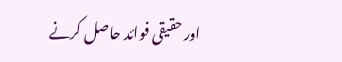اور حقیقی فوائد حاصل کرنے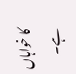کا خواہاں ہے۔